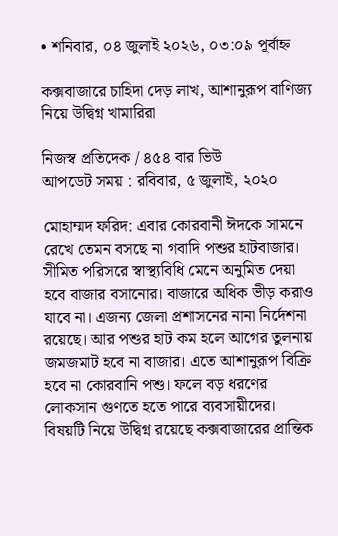• শনিবার, ০৪ জুলাই ২০২৬, ০৩:০৯ পূর্বাহ্ন

কক্সবাজারে চাহিদা দেড় লাখ, আশানুরূপ বাণিজ্য নিয়ে উদ্বিগ্ন খামারিরা

নিজস্ব প্রতিদেক / ৪৫৪ বার ভিউ
আপডেট সময় : রবিবার, ৫ জুলাই, ২০২০

মোহাম্মদ ফরিদ: এবার কোরবানী ঈদকে সামনে রেখে তেমন বসছে না গবাদি পশুর হাটবাজার। সীমিত পরিসরে স্বাস্থ্যবিধি মেনে অনুমিত দেয়া হবে বাজার বসানোর। বাজারে অধিক ভীড় করাও যাবে না। এজন্য জেলা প্রশাসনের নানা নির্দেশনা রয়েছে। আর পশুর হাট কম হলে আগের তুলনায় জমজমাট হবে না বাজার। এতে আশানুরূপ বিক্রি হবে না কোরবানি পশু। ফলে বড় ধরণের লোকসান গুণতে হতে পারে ব্যবসায়ীদের। বিষয়টি নিয়ে উদ্বিগ্ন রয়েছে কক্সবাজারের প্রান্তিক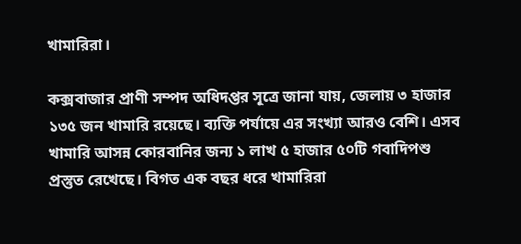খামারিরা।

কক্সবাজার প্রাণী সম্পদ অধিদপ্তর সূত্রে জানা যায়, জেলায় ৩ হাজার ১৩৫ জন খামারি রয়েছে। ব্যক্তি পর্যায়ে এর সংখ্যা আরও বেশি। এসব খামারি আসন্ন কোরবানির জন্য ১ লাখ ৫ হাজার ৫০টি গবাদিপশু প্রস্তুত রেখেছে। বিগত এক বছর ধরে খামারিরা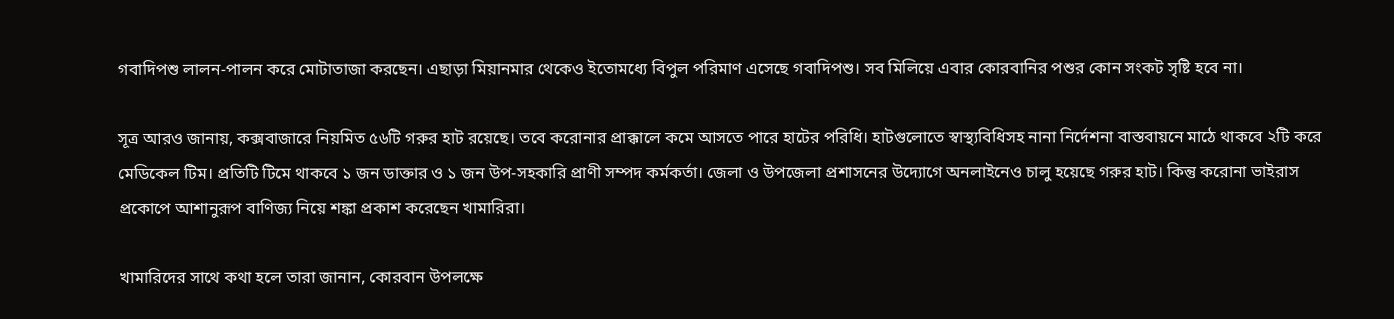গবাদিপশু লালন-পালন করে মোটাতাজা করছেন। এছাড়া মিয়ানমার থেকেও ইতোমধ্যে বিপুল পরিমাণ এসেছে গবাদিপশু। সব মিলিয়ে এবার কোরবানির পশুর কোন সংকট সৃষ্টি হবে না।

সূত্র আরও জানায়, কক্সবাজারে নিয়মিত ৫৬টি গরুর হাট রয়েছে। তবে করোনার প্রাক্কালে কমে আসতে পারে হাটের পরিধি। হাটগুলোতে স্বাস্থ্যবিধিসহ নানা নির্দেশনা বাস্তবায়নে মাঠে থাকবে ২টি করে মেডিকেল টিম। প্রতিটি টিমে থাকবে ১ জন ডাক্তার ও ১ জন উপ-সহকারি প্রাণী সম্পদ কর্মকর্তা। জেলা ও উপজেলা প্রশাসনের উদ্যোগে অনলাইনেও চালু হয়েছে গরুর হাট। কিন্তু করোনা ভাইরাস প্রকোপে আশানুরূপ বাণিজ্য নিয়ে শঙ্কা প্রকাশ করেছেন খামারিরা।

খামারিদের সাথে কথা হলে তারা জানান, কোরবান উপলক্ষে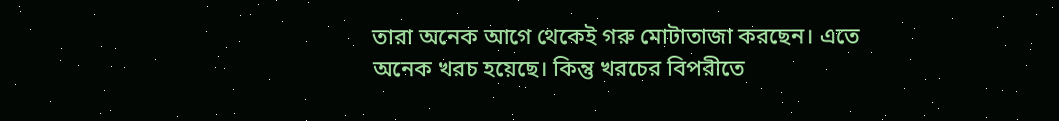তারা অনেক আগে থেকেই গরু মোটাতাজা করছেন। এতে অনেক খরচ হয়েছে। কিন্তু খরচের বিপরীতে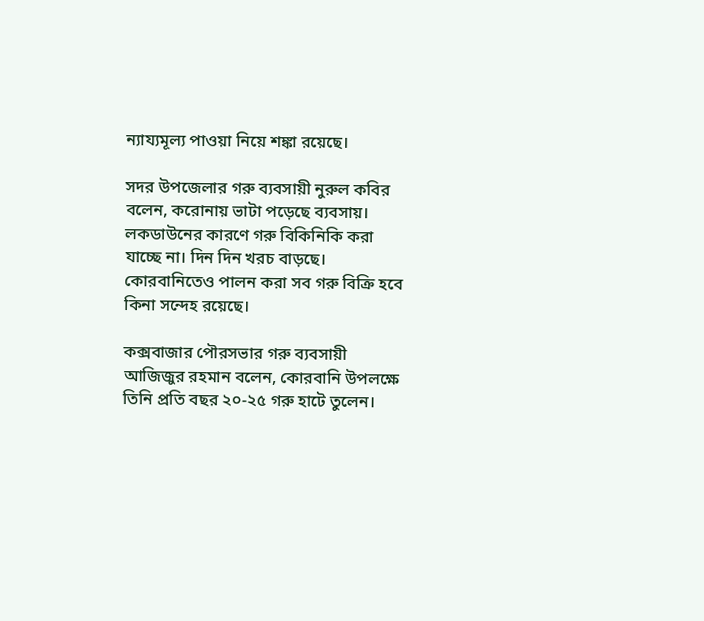ন্যায্যমূল্য পাওয়া নিয়ে শঙ্কা রয়েছে।

সদর উপজেলার গরু ব্যবসায়ী নুরুল কবির বলেন, করোনায় ভাটা পড়েছে ব্যবসায়। লকডাউনের কারণে গরু বিকিনিকি করা যাচ্ছে না। দিন দিন খরচ বাড়ছে। কোরবানিতেও পালন করা সব গরু বিক্রি হবে কিনা সন্দেহ রয়েছে।

কক্সবাজার পৌরসভার গরু ব্যবসায়ী আজিজুর রহমান বলেন, কোরবানি উপলক্ষে তিনি প্রতি বছর ২০-২৫ গরু হাটে তুলেন।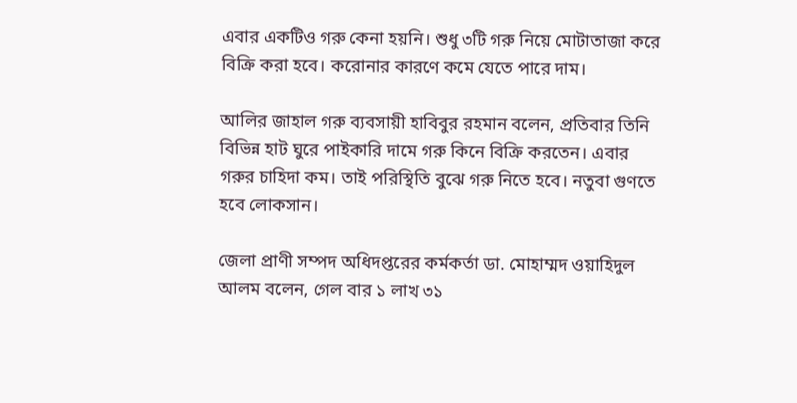এবার একটিও গরু কেনা হয়নি। শুধু ৩টি গরু নিয়ে মোটাতাজা করে বিক্রি করা হবে। করোনার কারণে কমে যেতে পারে দাম।

আলির জাহাল গরু ব্যবসায়ী হাবিবুর রহমান বলেন, প্রতিবার তিনি বিভিন্ন হাট ঘুরে পাইকারি দামে গরু কিনে বিক্রি করতেন। এবার গরুর চাহিদা কম। তাই পরিস্থিতি বুঝে গরু নিতে হবে। নতুবা গুণতে হবে লোকসান।

জেলা প্রাণী সম্পদ অধিদপ্তরের কর্মকর্তা ডা. মোহাম্মদ ওয়াহিদুল আলম বলেন, গেল বার ১ লাখ ৩১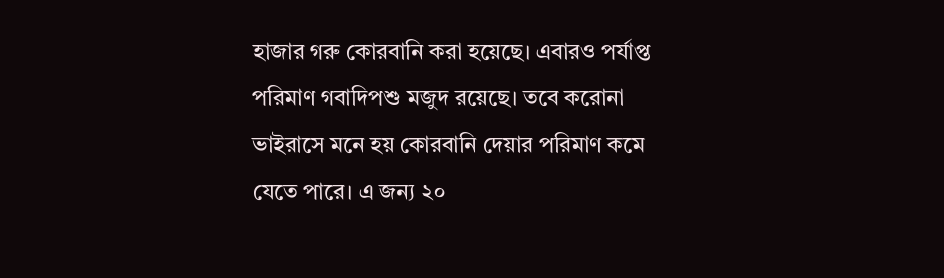হাজার গরু কোরবানি করা হয়েছে। এবারও পর্যাপ্ত পরিমাণ গবাদিপশু মজুদ রয়েছে। তবে করোনা ভাইরাসে মনে হয় কোরবানি দেয়ার পরিমাণ কমে যেতে পারে। এ জন্য ২০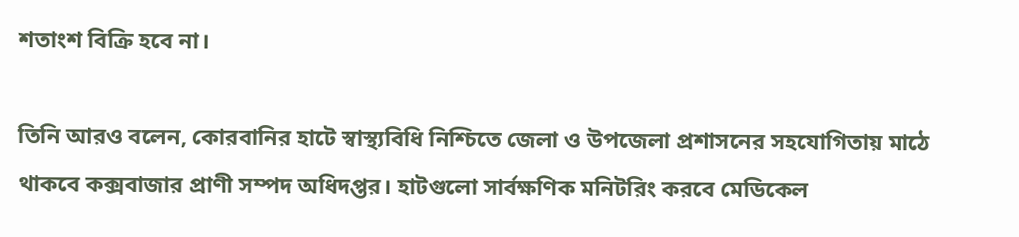শতাংশ বিক্রি হবে না।

তিনি আরও বলেন, কোরবানির হাটে স্বাস্থ্যবিধি নিশ্চিতে জেলা ও উপজেলা প্রশাসনের সহযোগিতায় মাঠে থাকবে কক্সবাজার প্রাণী সম্পদ অধিদপ্তর। হাটগুলো সার্বক্ষণিক মনিটরিং করবে মেডিকেল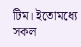টিম। ইতোমধ্যে সকল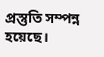প্রস্তুতি সম্পন্ন হয়েছে।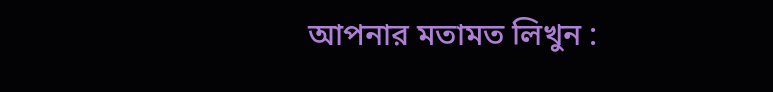আপনার মতামত লিখুন :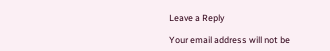Leave a Reply

Your email address will not be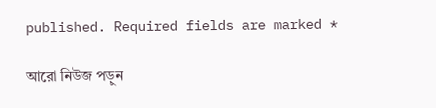published. Required fields are marked *

আরো নিউজ পড়ুন